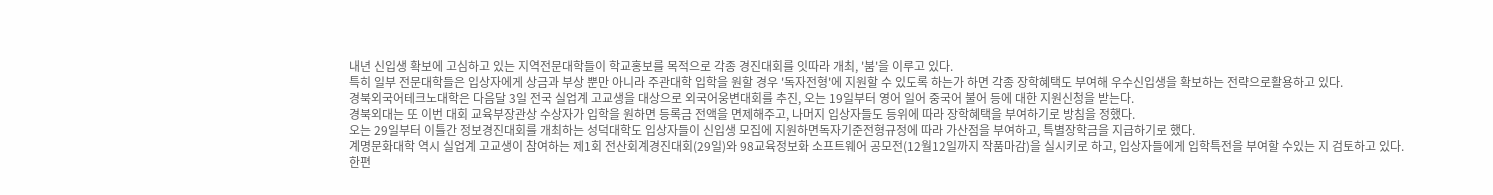내년 신입생 확보에 고심하고 있는 지역전문대학들이 학교홍보를 목적으로 각종 경진대회를 잇따라 개최, '붐'을 이루고 있다.
특히 일부 전문대학들은 입상자에게 상금과 부상 뿐만 아니라 주관대학 입학을 원할 경우 '독자전형'에 지원할 수 있도록 하는가 하면 각종 장학혜택도 부여해 우수신입생을 확보하는 전략으로활용하고 있다.
경북외국어테크노대학은 다음달 3일 전국 실업계 고교생을 대상으로 외국어웅변대회를 추진, 오는 19일부터 영어 일어 중국어 불어 등에 대한 지원신청을 받는다.
경북외대는 또 이번 대회 교육부장관상 수상자가 입학을 원하면 등록금 전액을 면제해주고, 나머지 입상자들도 등위에 따라 장학혜택을 부여하기로 방침을 정했다.
오는 29일부터 이틀간 정보경진대회를 개최하는 성덕대학도 입상자들이 신입생 모집에 지원하면독자기준전형규정에 따라 가산점을 부여하고, 특별장학금을 지급하기로 했다.
계명문화대학 역시 실업계 고교생이 참여하는 제1회 전산회계경진대회(29일)와 98교육정보화 소프트웨어 공모전(12월12일까지 작품마감)을 실시키로 하고, 입상자들에게 입학특전을 부여할 수있는 지 검토하고 있다.
한편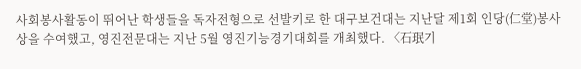사회봉사활동이 뛰어난 학생들을 독자전형으로 선발키로 한 대구보건대는 지난달 제1회 인당(仁堂)봉사상을 수여했고, 영진전문대는 지난 5월 영진기능경기대회를 개최했다. 〈石珉기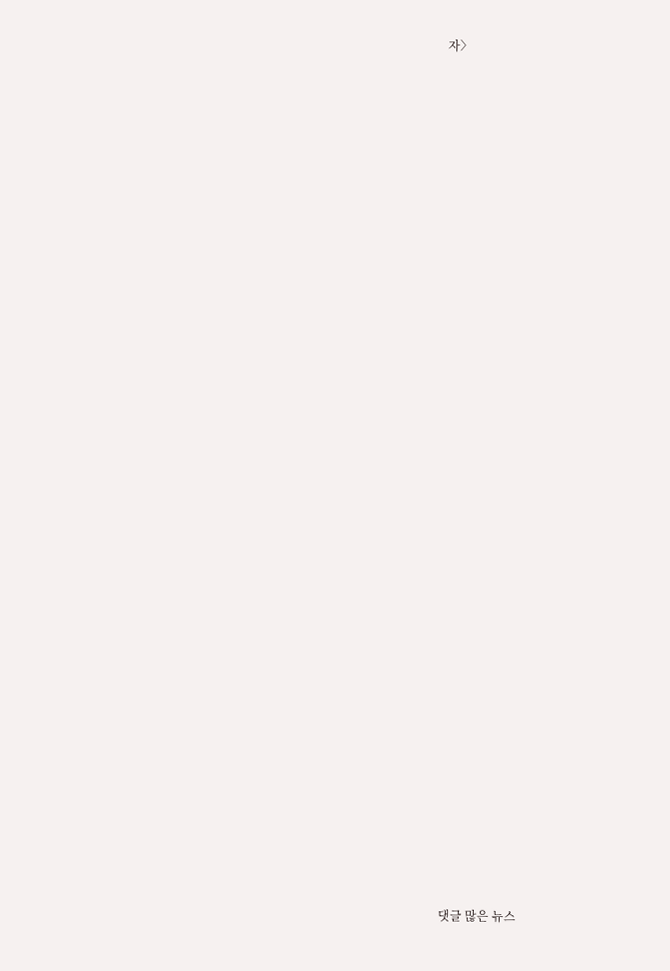자〉

































댓글 많은 뉴스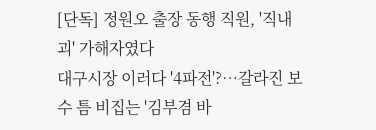[단독] 정원오 출장 동행 직원, '직내괴' 가해자였다
대구시장 이러다 '4파전'?…갈라진 보수 틈 비집는 '김부겸 바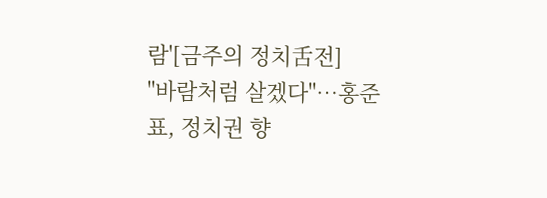람'[금주의 정치舌전]
"바람처럼 살겠다"…홍준표, 정치권 향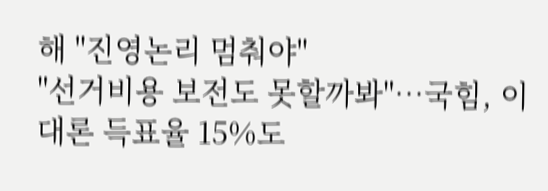해 "진영논리 멈춰야"
"선거비용 보전도 못할까봐"…국힘, 이대론 득표율 15%도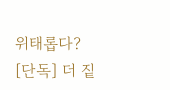위태롭다?
[단독] 더 짙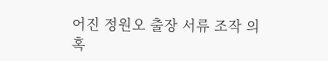어진 정원오 출장 서류 조작 의혹